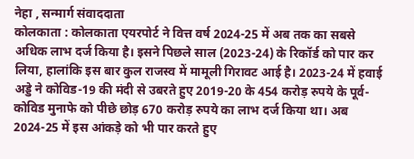नेहा , सन्मार्ग संवाददाता
कोलकाता : कोलकाता एयरपोर्ट ने वित्त वर्ष 2024-25 में अब तक का सबसे अधिक लाभ दर्ज किया है। इसने पिछले साल (2023-24) के रिकॉर्ड को पार कर लिया, हालांकि इस बार कुल राजस्व में मामूली गिरावट आई है। 2023-24 में हवाई अड्डे ने कोविड-19 की मंदी से उबरते हुए 2019-20 के 454 करोड़ रुपये के पूर्व-कोविड मुनाफे को पीछे छोड़ 670 करोड़ रुपये का लाभ दर्ज किया था। अब 2024-25 में इस आंकड़े को भी पार करते हुए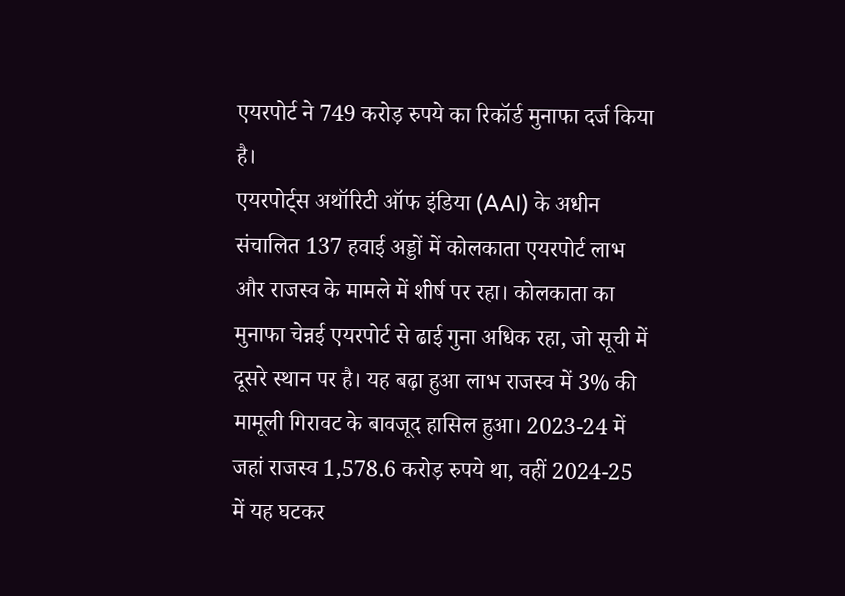एयरपोर्ट ने 749 करोड़ रुपये का रिकॉर्ड मुनाफा दर्ज किया है।
एयरपोर्ट्स अथॉरिटी ऑफ इंडिया (AAI) के अधीन संचालित 137 हवाई अड्डों में कोलकाता एयरपोर्ट लाभ और राजस्व के मामले में शीर्ष पर रहा। कोलकाता का मुनाफा चेन्नई एयरपोर्ट से ढाई गुना अधिक रहा, जो सूची में दूसरे स्थान पर है। यह बढ़ा हुआ लाभ राजस्व में 3% की मामूली गिरावट के बावजूद हासिल हुआ। 2023-24 में जहां राजस्व 1,578.6 करोड़ रुपये था, वहीं 2024-25 में यह घटकर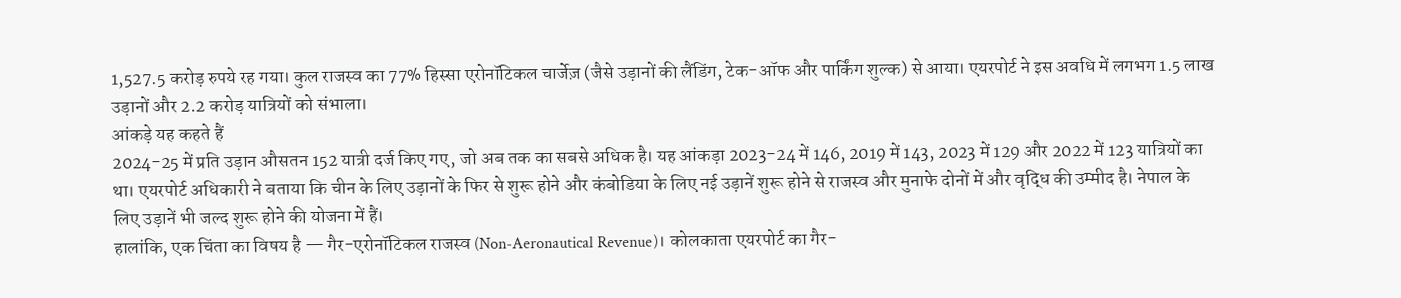1,527.5 करोड़ रुपये रह गया। कुल राजस्व का 77% हिस्सा एरोनॉटिकल चार्जेज़ (जैसे उड़ानों की लैंडिंग, टेक-ऑफ और पार्किंग शुल्क) से आया। एयरपोर्ट ने इस अवधि में लगभग 1.5 लाख उड़ानों और 2.2 करोड़ यात्रियों को संभाला।
आंकड़े यह कहते हैं
2024-25 में प्रति उड़ान औसतन 152 यात्री दर्ज किए गए, जो अब तक का सबसे अधिक है। यह आंकड़ा 2023-24 में 146, 2019 में 143, 2023 में 129 और 2022 में 123 यात्रियों का था। एयरपोर्ट अधिकारी ने बताया कि चीन के लिए उड़ानों के फिर से शुरू होने और कंबोडिया के लिए नई उड़ानें शुरू होने से राजस्व और मुनाफे दोनों में और वृद्धि की उम्मीद है। नेपाल के लिए उड़ानें भी जल्द शुरू होने की योजना में हैं।
हालांकि, एक चिंता का विषय है — गैर-एरोनॉटिकल राजस्व (Non-Aeronautical Revenue)। कोलकाता एयरपोर्ट का गैर-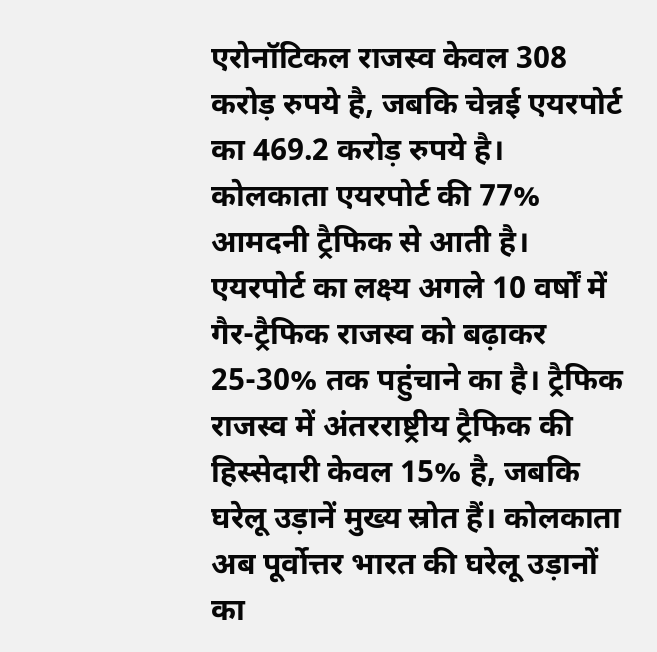एरोनॉटिकल राजस्व केवल 308 करोड़ रुपये है, जबकि चेन्नई एयरपोर्ट का 469.2 करोड़ रुपये है। कोलकाता एयरपोर्ट की 77% आमदनी ट्रैफिक से आती है। एयरपोर्ट का लक्ष्य अगले 10 वर्षों में गैर-ट्रैफिक राजस्व को बढ़ाकर 25-30% तक पहुंचाने का है। ट्रैफिक राजस्व में अंतरराष्ट्रीय ट्रैफिक की हिस्सेदारी केवल 15% है, जबकि घरेलू उड़ानें मुख्य स्रोत हैं। कोलकाता अब पूर्वोत्तर भारत की घरेलू उड़ानों का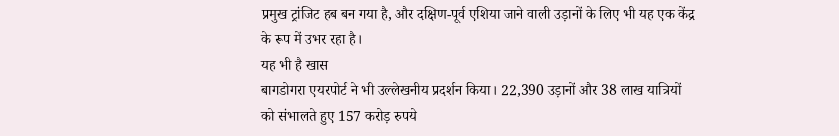प्रमुख ट्रांजिट हब बन गया है, और दक्षिण-पूर्व एशिया जाने वाली उड़ानों के लिए भी यह एक केंद्र के रूप में उभर रहा है।
यह भी है खास
बागडोगरा एयरपोर्ट ने भी उल्लेखनीय प्रदर्शन किया। 22,390 उड़ानों और 38 लाख यात्रियों को संभालते हुए 157 करोड़ रुपये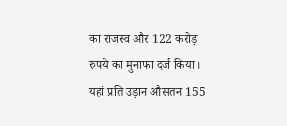का राजस्व और 122 करोड़ रुपये का मुनाफा दर्ज किया। यहां प्रति उड़ान औसतन 155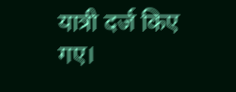यात्री दर्ज किए गए।